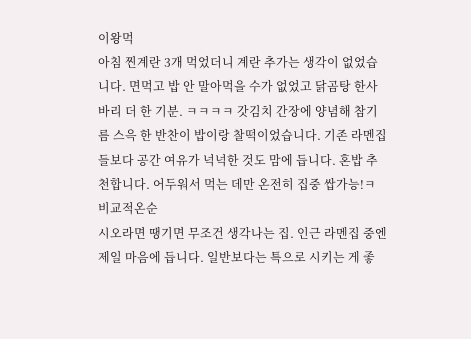이왕먹
아침 찐계란 3개 먹었더니 계란 추가는 생각이 없었습니다. 면먹고 밥 안 말아먹을 수가 없었고 닭곰탕 한사바리 더 한 기분. ㅋㅋㅋㅋ 갓김치 간장에 양념해 참기름 스윽 한 반찬이 밥이랑 찰떡이었습니다. 기존 라멘집들보다 공간 여유가 넉넉한 것도 맘에 듭니다. 혼밥 추천합니다. 어두워서 먹는 데만 온전히 집중 쌉가능!ㅋ
비교적온순
시오라면 땡기면 무조건 생각나는 집. 인근 라멘집 중엔 제일 마음에 듭니다. 일반보다는 특으로 시키는 게 좋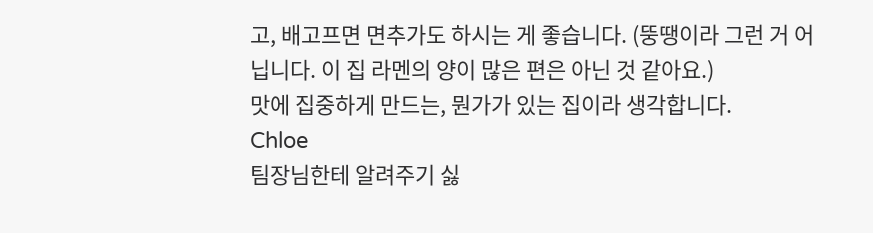고, 배고프면 면추가도 하시는 게 좋습니다. (뚱땡이라 그런 거 어닙니다. 이 집 라멘의 양이 많은 편은 아닌 것 같아요.)
맛에 집중하게 만드는, 뭔가가 있는 집이라 생각합니다.
Chloe
팀장님한테 알려주기 싫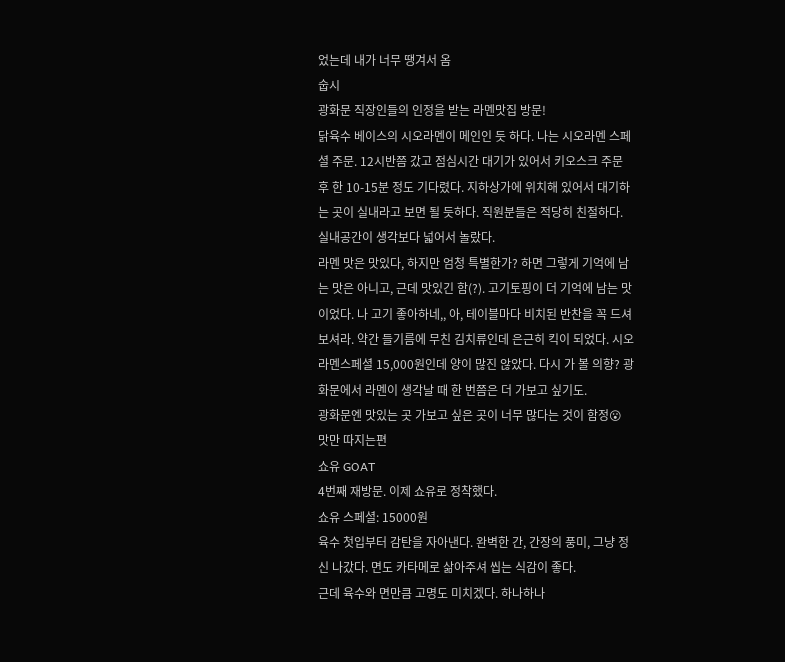었는데 내가 너무 땡겨서 옴
숩시
광화문 직장인들의 인정을 받는 라멘맛집 방문!
닭육수 베이스의 시오라멘이 메인인 듯 하다. 나는 시오라멘 스페셜 주문. 12시반쯤 갔고 점심시간 대기가 있어서 키오스크 주문 후 한 10-15분 정도 기다렸다. 지하상가에 위치해 있어서 대기하는 곳이 실내라고 보면 될 듯하다. 직원분들은 적당히 친절하다. 실내공간이 생각보다 넓어서 놀랐다.
라멘 맛은 맛있다, 하지만 엄청 특별한가? 하면 그렇게 기억에 남는 맛은 아니고, 근데 맛있긴 함(?). 고기토핑이 더 기억에 남는 맛이었다. 나 고기 좋아하네,, 아, 테이블마다 비치된 반찬을 꼭 드셔보셔라. 약간 들기름에 무친 김치류인데 은근히 킥이 되었다. 시오라멘스페셜 15,000원인데 양이 많진 않았다. 다시 가 볼 의향? 광화문에서 라멘이 생각날 때 한 번쯤은 더 가보고 싶기도.
광화문엔 맛있는 곳 가보고 싶은 곳이 너무 많다는 것이 함정😮
맛만 따지는편
쇼유 GOAT
4번째 재방문. 이제 쇼유로 정착했다.
쇼유 스페셜: 15000원
육수 첫입부터 감탄을 자아낸다. 완벽한 간, 간장의 풍미, 그냥 정신 나갔다. 면도 카타메로 삶아주셔 씹는 식감이 좋다.
근데 육수와 면만큼 고명도 미치겠다. 하나하나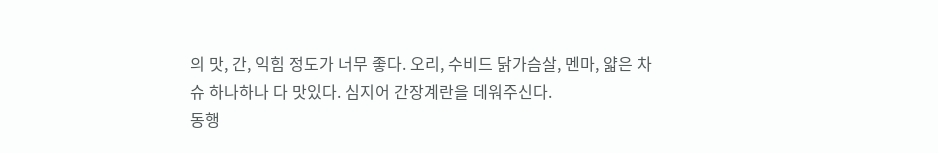의 맛, 간, 익힘 정도가 너무 좋다. 오리, 수비드 닭가슴살, 멘마, 얇은 차슈 하나하나 다 맛있다. 심지어 간장계란을 데워주신다.
동행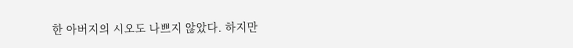한 아버지의 시오도 나쁘지 않았다. 하지만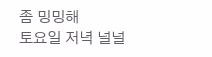좀 밍밍해
토요일 저녁 널널